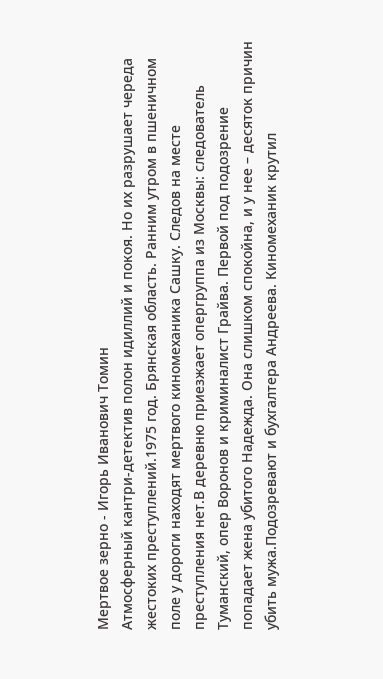Мертвое зерно - Игорь Иванович Томин
Атмосферный кантри-детектив полон идиллий и покоя. Но их разрушает череда жестоких преступлений.1975 год. Брянская область. Ранним утром в пшеничном поле у дороги находят мертвого киномеханика Сашку. Следов на месте преступления нет.В деревню приезжает опергруппа из Москвы: следователь Туманский, опер Воронов и криминалист Грайва. Первой под подозрение попадает жена убитого Надежда. Она слишком спокойна, и у нее – десяток причин убить мужа.Подозревают и бухгалтера Андреева. Киномеханик крутил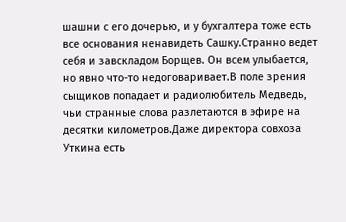шашни с его дочерью, и у бухгалтера тоже есть все основания ненавидеть Сашку.Странно ведет себя и завскладом Борщев. Он всем улыбается, но явно что-то недоговаривает.В поле зрения сыщиков попадает и радиолюбитель Медведь, чьи странные слова разлетаются в эфире на десятки километров.Даже директора совхоза Уткина есть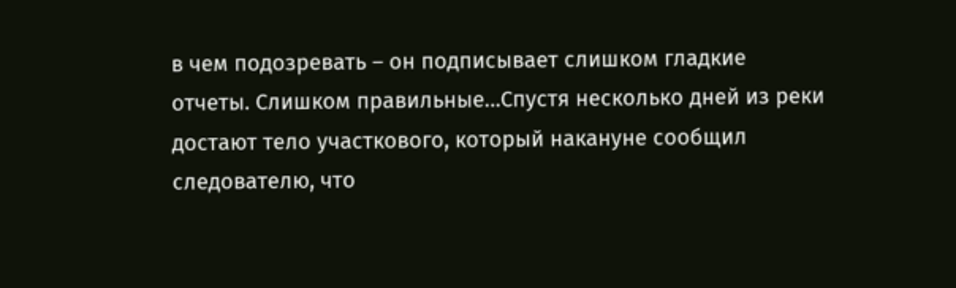в чем подозревать – он подписывает слишком гладкие отчеты. Слишком правильные…Спустя несколько дней из реки достают тело участкового, который накануне сообщил следователю, что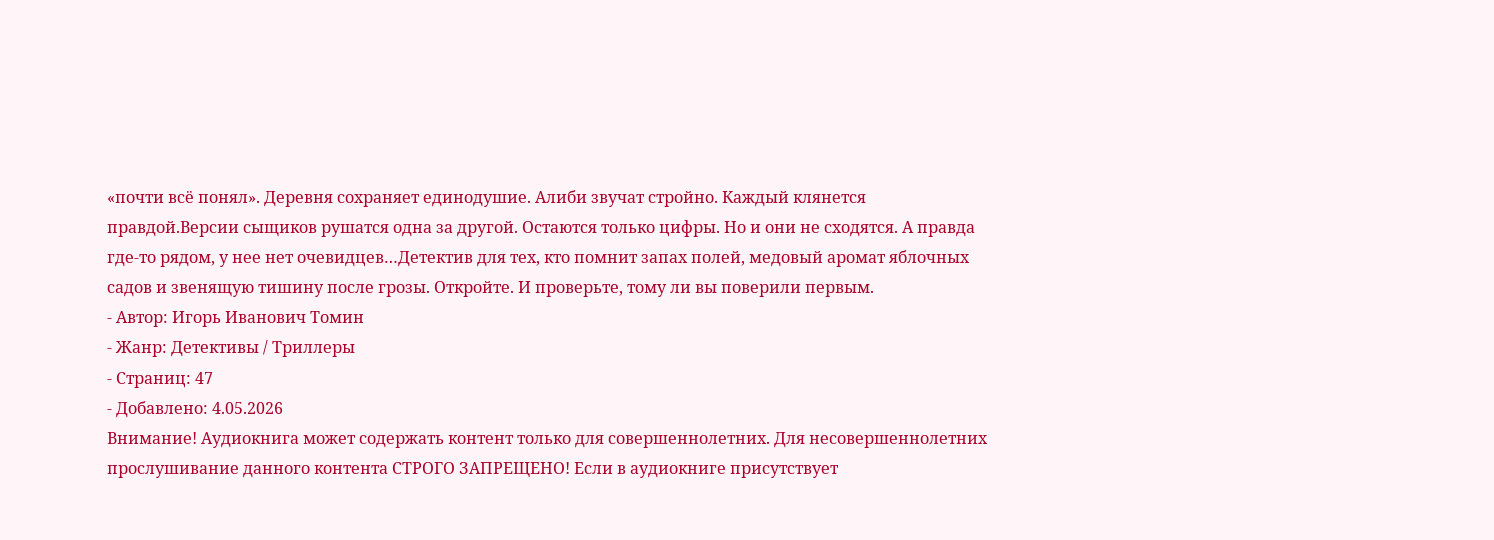«почти всё понял». Деревня сохраняет единодушие. Алиби звучат стройно. Каждый клянется правдой.Версии сыщиков рушатся одна за другой. Остаются только цифры. Но и они не сходятся. А правда где-то рядом, у нее нет очевидцев…Детектив для тех, кто помнит запах полей, медовый аромат яблочных садов и звенящую тишину после грозы. Откройте. И проверьте, тому ли вы поверили первым.
- Автор: Игорь Иванович Томин
- Жанр: Детективы / Триллеры
- Страниц: 47
- Добавлено: 4.05.2026
Внимание! Аудиокнига может содержать контент только для совершеннолетних. Для несовершеннолетних прослушивание данного контента СТРОГО ЗАПРЕЩЕНО! Если в аудиокниге присутствует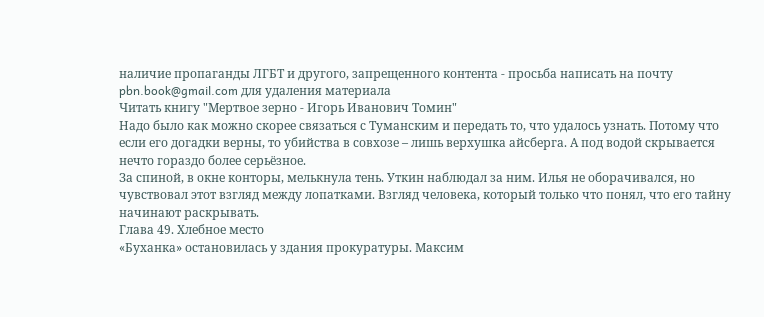наличие пропаганды ЛГБТ и другого, запрещенного контента - просьба написать на почту pbn.book@gmail.com для удаления материала
Читать книгу "Мертвое зерно - Игорь Иванович Томин"
Надо было как можно скорее связаться с Туманским и передать то, что удалось узнать. Потому что если его догадки верны, то убийства в совхозе – лишь верхушка айсберга. А под водой скрывается нечто гораздо более серьёзное.
За спиной, в окне конторы, мелькнула тень. Уткин наблюдал за ним. Илья не оборачивался, но чувствовал этот взгляд между лопатками. Взгляд человека, который только что понял, что его тайну начинают раскрывать.
Глава 49. Хлебное место
«Буханка» остановилась у здания прокуратуры. Максим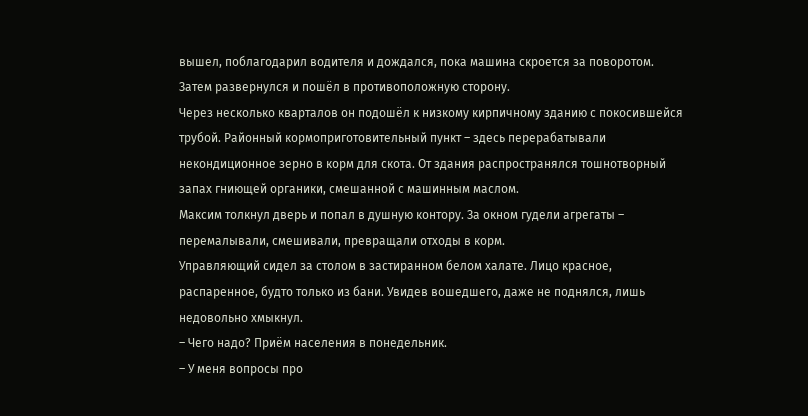вышел, поблагодарил водителя и дождался, пока машина скроется за поворотом. Затем развернулся и пошёл в противоположную сторону.
Через несколько кварталов он подошёл к низкому кирпичному зданию с покосившейся трубой. Районный кормоприготовительный пункт – здесь перерабатывали некондиционное зерно в корм для скота. От здания распространялся тошнотворный запах гниющей органики, смешанной с машинным маслом.
Максим толкнул дверь и попал в душную контору. За окном гудели агрегаты – перемалывали, смешивали, превращали отходы в корм.
Управляющий сидел за столом в застиранном белом халате. Лицо красное, распаренное, будто только из бани. Увидев вошедшего, даже не поднялся, лишь недовольно хмыкнул.
– Чего надо? Приём населения в понедельник.
– У меня вопросы про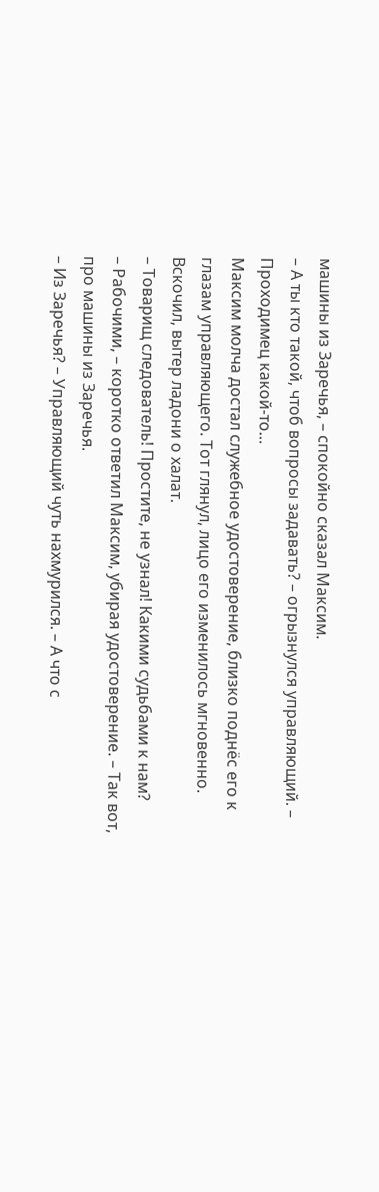машины из Заречья, – спокойно сказал Максим.
– А ты кто такой, чтоб вопросы задавать? – огрызнулся управляющий. – Проходимец какой-то…
Максим молча достал служебное удостоверение, близко поднёс его к глазам управляющего. Тот глянул, лицо его изменилось мгновенно. Вскочил, вытер ладони о халат.
– Товарищ следователь! Простите, не узнал! Какими судьбами к нам?
– Рабочими, – коротко ответил Максим, убирая удостоверение. – Так вот, про машины из Заречья.
– Из Заречья? – Управляющий чуть нахмурился. – А что с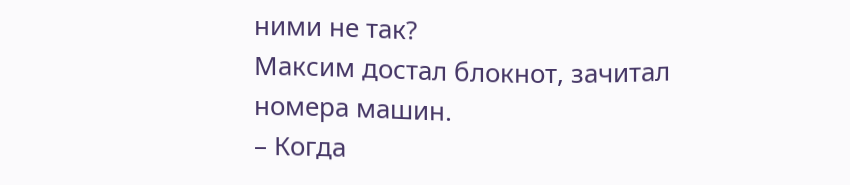ними не так?
Максим достал блокнот, зачитал номера машин.
– Когда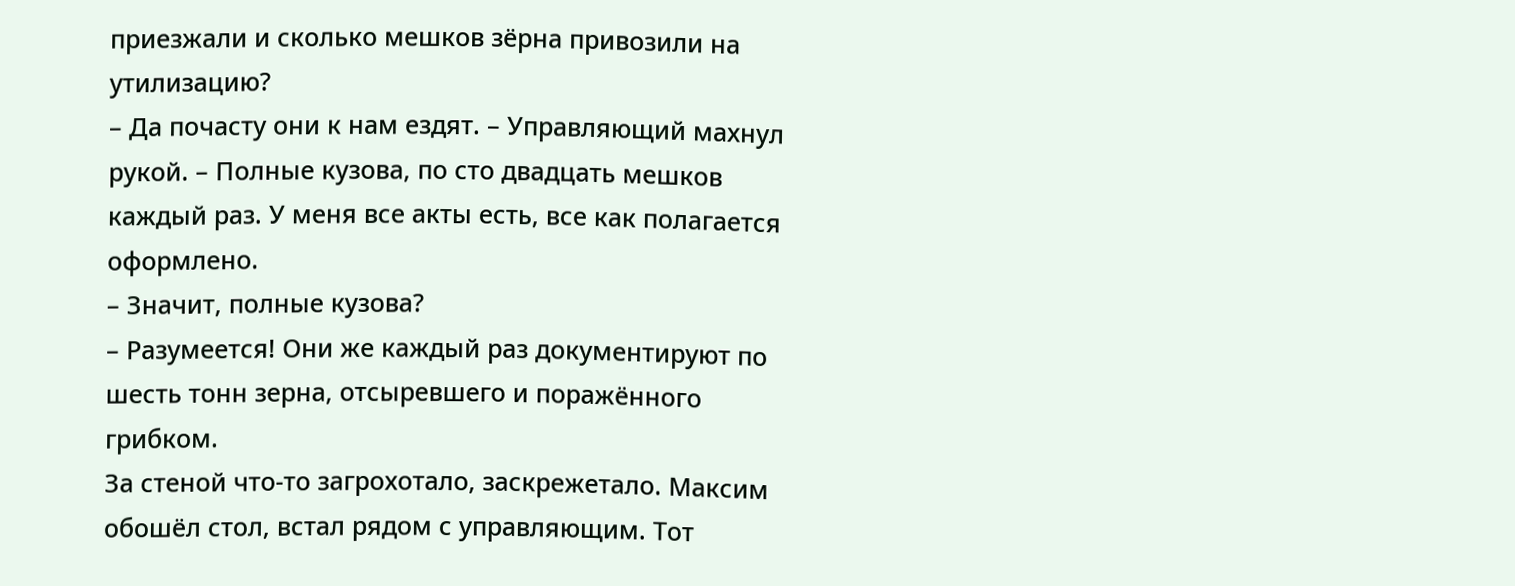приезжали и сколько мешков зёрна привозили на утилизацию?
– Да почасту они к нам ездят. – Управляющий махнул рукой. – Полные кузова, по сто двадцать мешков каждый раз. У меня все акты есть, все как полагается оформлено.
– Значит, полные кузова?
– Разумеется! Они же каждый раз документируют по шесть тонн зерна, отсыревшего и поражённого грибком.
За стеной что-то загрохотало, заскрежетало. Максим обошёл стол, встал рядом с управляющим. Тот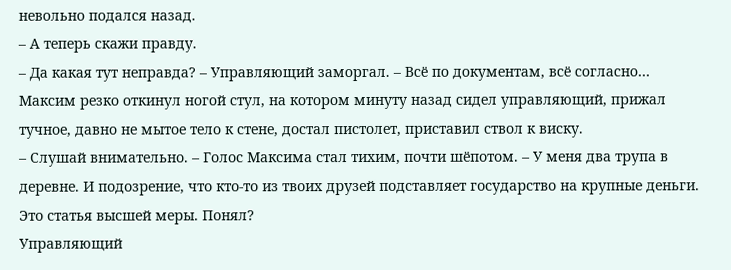невольно подался назад.
– А теперь скажи правду.
– Да какая тут неправда? – Управляющий заморгал. – Всё по документам, всё согласно…
Максим резко откинул ногой стул, на котором минуту назад сидел управляющий, прижал тучное, давно не мытое тело к стене, достал пистолет, приставил ствол к виску.
– Слушай внимательно. – Голос Максима стал тихим, почти шёпотом. – У меня два трупа в деревне. И подозрение, что кто-то из твоих друзей подставляет государство на крупные деньги. Это статья высшей меры. Понял?
Управляющий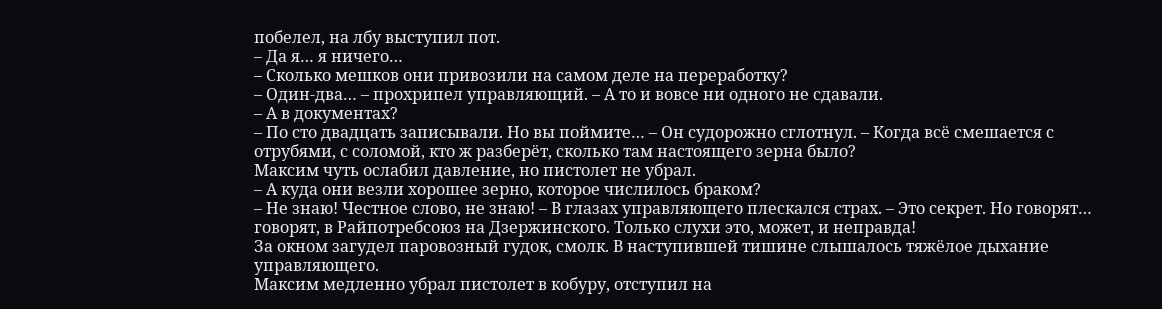побелел, на лбу выступил пот.
– Да я… я ничего…
– Сколько мешков они привозили на самом деле на переработку?
– Один-два… – прохрипел управляющий. – А то и вовсе ни одного не сдавали.
– А в документах?
– По сто двадцать записывали. Но вы поймите… – Он судорожно сглотнул. – Когда всё смешается с отрубями, с соломой, кто ж разберёт, сколько там настоящего зерна было?
Максим чуть ослабил давление, но пистолет не убрал.
– А куда они везли хорошее зерно, которое числилось браком?
– Не знаю! Честное слово, не знаю! – В глазах управляющего плескался страх. – Это секрет. Но говорят… говорят, в Райпотребсоюз на Дзержинского. Только слухи это, может, и неправда!
За окном загудел паровозный гудок, смолк. В наступившей тишине слышалось тяжёлое дыхание управляющего.
Максим медленно убрал пистолет в кобуру, отступил на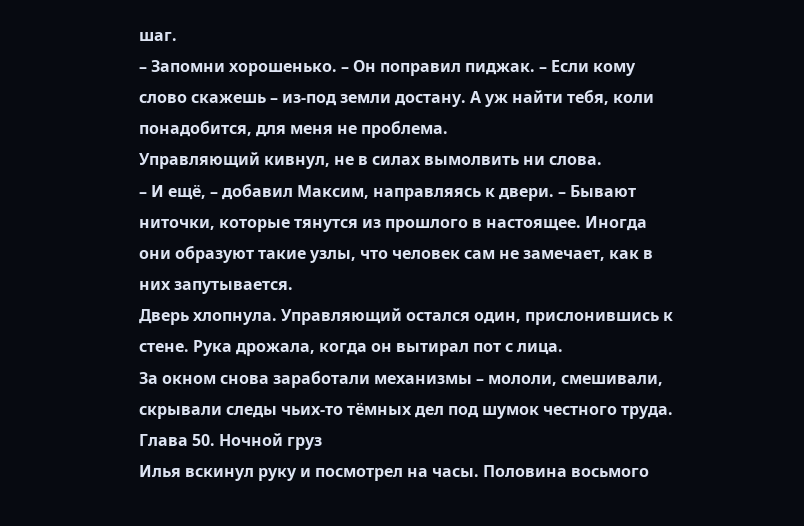шаг.
– Запомни хорошенько. – Он поправил пиджак. – Если кому слово скажешь – из-под земли достану. А уж найти тебя, коли понадобится, для меня не проблема.
Управляющий кивнул, не в силах вымолвить ни слова.
– И ещё, – добавил Максим, направляясь к двери. – Бывают ниточки, которые тянутся из прошлого в настоящее. Иногда они образуют такие узлы, что человек сам не замечает, как в них запутывается.
Дверь хлопнула. Управляющий остался один, прислонившись к стене. Рука дрожала, когда он вытирал пот с лица.
За окном снова заработали механизмы – мололи, смешивали, скрывали следы чьих-то тёмных дел под шумок честного труда.
Глава 50. Ночной груз
Илья вскинул руку и посмотрел на часы. Половина восьмого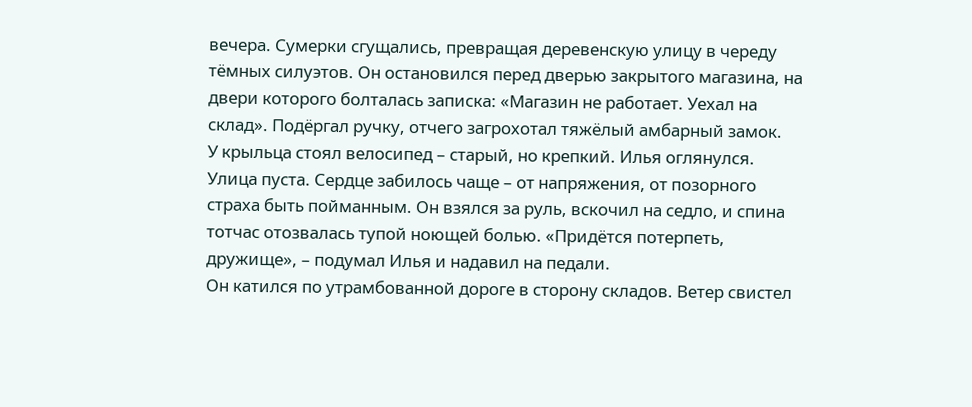вечера. Сумерки сгущались, превращая деревенскую улицу в череду тёмных силуэтов. Он остановился перед дверью закрытого магазина, на двери которого болталась записка: «Магазин не работает. Уехал на склад». Подёргал ручку, отчего загрохотал тяжёлый амбарный замок.
У крыльца стоял велосипед – старый, но крепкий. Илья оглянулся. Улица пуста. Сердце забилось чаще – от напряжения, от позорного страха быть пойманным. Он взялся за руль, вскочил на седло, и спина тотчас отозвалась тупой ноющей болью. «Придётся потерпеть, дружище», – подумал Илья и надавил на педали.
Он катился по утрамбованной дороге в сторону складов. Ветер свистел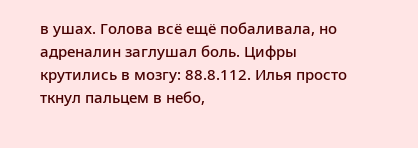в ушах. Голова всё ещё побаливала, но адреналин заглушал боль. Цифры крутились в мозгу: 88.8.112. Илья просто ткнул пальцем в небо,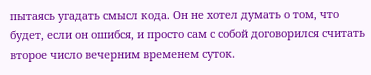пытаясь угадать смысл кода. Он не хотел думать о том, что будет, если он ошибся, и просто сам с собой договорился считать второе число вечерним временем суток.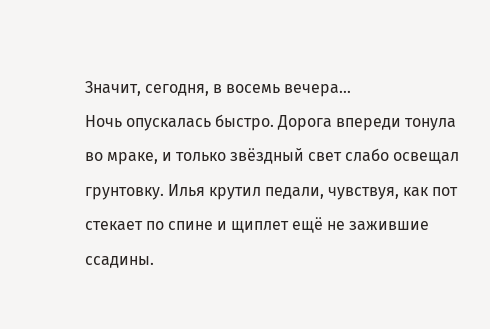Значит, сегодня, в восемь вечера…
Ночь опускалась быстро. Дорога впереди тонула во мраке, и только звёздный свет слабо освещал грунтовку. Илья крутил педали, чувствуя, как пот стекает по спине и щиплет ещё не зажившие ссадины.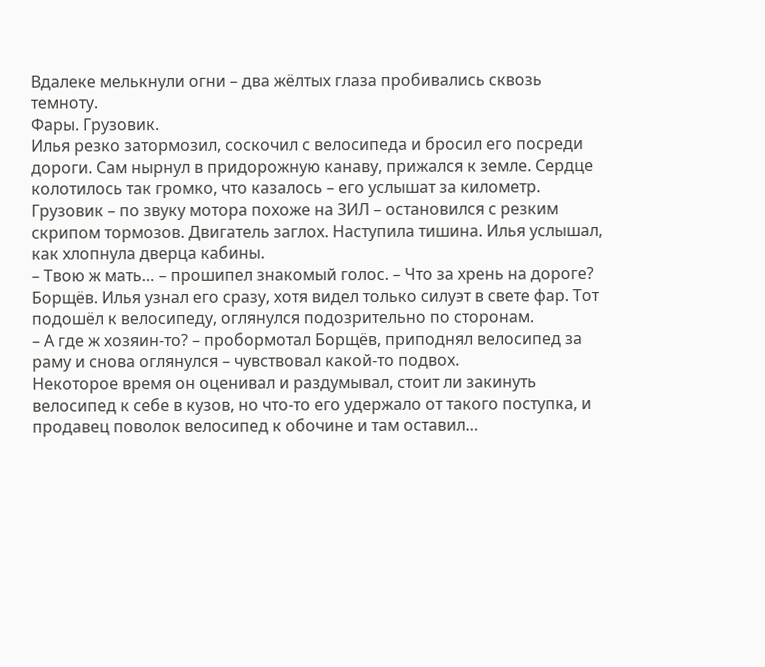Вдалеке мелькнули огни – два жёлтых глаза пробивались сквозь темноту.
Фары. Грузовик.
Илья резко затормозил, соскочил с велосипеда и бросил его посреди дороги. Сам нырнул в придорожную канаву, прижался к земле. Сердце колотилось так громко, что казалось – его услышат за километр.
Грузовик – по звуку мотора похоже на ЗИЛ – остановился с резким скрипом тормозов. Двигатель заглох. Наступила тишина. Илья услышал, как хлопнула дверца кабины.
– Твою ж мать… – прошипел знакомый голос. – Что за хрень на дороге?
Борщёв. Илья узнал его сразу, хотя видел только силуэт в свете фар. Тот подошёл к велосипеду, оглянулся подозрительно по сторонам.
– А где ж хозяин-то? – пробормотал Борщёв, приподнял велосипед за раму и снова оглянулся – чувствовал какой-то подвох.
Некоторое время он оценивал и раздумывал, стоит ли закинуть велосипед к себе в кузов, но что-то его удержало от такого поступка, и продавец поволок велосипед к обочине и там оставил…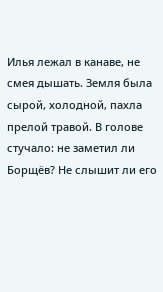Илья лежал в канаве, не смея дышать. Земля была сырой, холодной, пахла прелой травой. В голове стучало: не заметил ли Борщёв? Не слышит ли его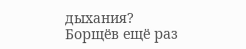дыхания?
Борщёв ещё раз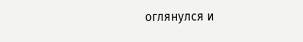оглянулся и